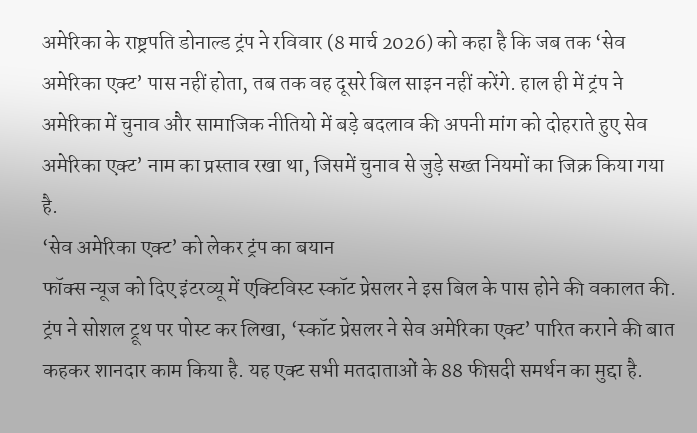अमेरिका के राष्ट्रपति डोनाल्ड ट्रंप ने रविवार (8 मार्च 2026) को कहा है कि जब तक ‘सेव अमेरिका एक्ट’ पास नहीं होता, तब तक वह दूसरे बिल साइन नहीं करेंगे. हाल ही में ट्रंप ने अमेरिका में चुनाव और सामाजिक नीतियो में बड़े बदलाव की अपनी मांग को दोहराते हुए सेव अमेरिका एक्ट’ नाम का प्रस्ताव रखा था, जिसमें चुनाव से जुड़े सख्त नियमों का जिक्र किया गया है.
‘सेव अमेरिका एक्ट’ को लेकर ट्रंप का बयान
फॉक्स न्यूज को दिए इंटरव्यू में एक्टिविस्ट स्कॉट प्रेसलर ने इस बिल के पास होने की वकालत की. ट्रंप ने सोशल ट्रूथ पर पोस्ट कर लिखा, ‘स्कॉट प्रेसलर ने सेव अमेरिका एक्ट’ पारित कराने की बात कहकर शानदार काम किया है. यह एक्ट सभी मतदाताओं के 88 फीसदी समर्थन का मुद्दा है.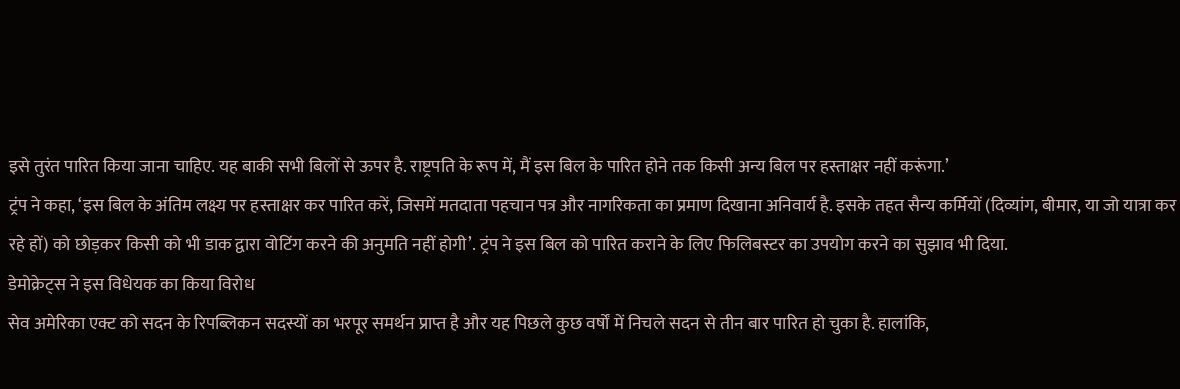इसे तुरंत पारित किया जाना चाहिए. यह बाकी सभी बिलों से ऊपर है. राष्ट्रपति के रूप में, मैं इस बिल के पारित होने तक किसी अन्य बिल पर हस्ताक्षर नहीं करूंगा.’
ट्रंप ने कहा, ‘इस बिल के अंतिम लक्ष्य पर हस्ताक्षर कर पारित करें, जिसमें मतदाता पहचान पत्र और नागरिकता का प्रमाण दिखाना अनिवार्य है. इसके तहत सैन्य कर्मियों (दिव्यांग, बीमार, या जो यात्रा कर रहे हों) को छोड़कर किसी को भी डाक द्वारा वोटिंग करने की अनुमति नहीं होगी’. ट्रंप ने इस बिल को पारित कराने के लिए फिलिबस्टर का उपयोग करने का सुझाव भी दिया.
डेमोक्रेट्स ने इस विधेयक का किया विरोध
सेव अमेरिका एक्ट को सदन के रिपब्लिकन सदस्यों का भरपूर समर्थन प्राप्त है और यह पिछले कुछ वर्षों में निचले सदन से तीन बार पारित हो चुका है. हालांकि,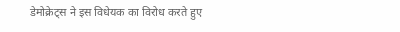डेमोक्रेट्स ने इस विधेयक का विरोध करते हुए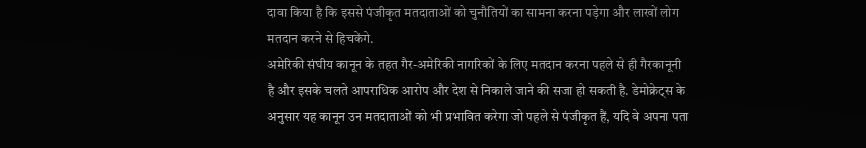दावा किया है कि इससे पंजीकृत मतदाताओं को चुनौतियों का सामना करना पड़ेगा और लाखों लोग मतदान करने से हिचकेंगे.
अमेरिकी संघीय कानून के तहत गैर-अमेरिकी नागरिकों के लिए मतदान करना पहले से ही गैरकानूनी है और इसके चलते आपराधिक आरोप और देश से निकाले जाने की सजा हो सकती है. डेमोक्रेट्स के अनुसार यह कानून उन मतदाताओं को भी प्रभावित करेगा जो पहले से पंजीकृत हैं, यदि वे अपना पता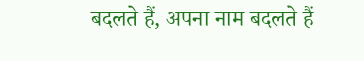बदलते हैं, अपना नाम बदलते हैं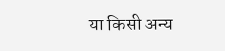या किसी अन्य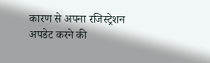कारण से अपना रजिस्ट्रेशन अपडेट करने की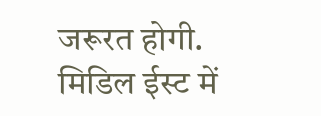जरूरत होगी.
मिडिल ईस्ट में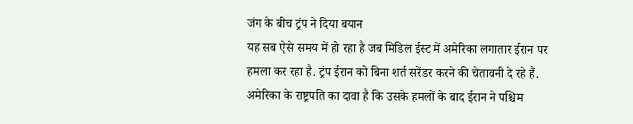जंग के बीच ट्रंप ने दिया बयान
यह सब ऐसे समय में हो रहा है जब मिडिल ईस्ट में अमेरिका लगातार ईरान पर हमला कर रहा है. ट्रंप ईरान को बिना शर्त सरेंडर करने की चेतावनी दे रहे हैं. अमेरिका के राष्ट्रपति का दावा है कि उसके हमलों के बाद ईरान ने पश्चिम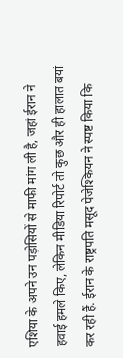एशिया के अपने उन पड़ोसियों से माफी मांग ली है, जहां ईरान ने हवाई हमले किए, लेकिन मीडिया रिपोर्ट तो कुछ और ही हालात बयां कर रही हैं. ईरान के राष्ट्रपति मसूद पेजेश्कियन ने स्पष्ट किया कि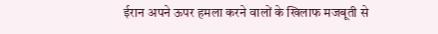ईरान अपने ऊपर हमला करने वालों के खिलाफ मजबूती से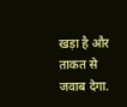खड़ा है और ताकत से जवाब देगा.